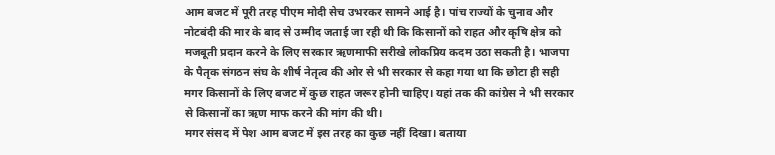आम बजट में पूरी तरह पीएम मोदी सेच उभरकर सामने आई है। पांच राज्यों के चुनाव और नोटबंदी की मार के बाद से उम्मीद जताई जा रही थी कि किसानों को राहत और कृषि क्षेत्र को मजबूती प्रदान करने के लिए सरकार ऋणमाफी सरीखे लोकप्रिय कदम उठा सकती है। भाजपा के पैतृक संगठन संघ के शीर्ष नेतृत्व की ओर से भी सरकार से कहा गया था कि छोटा ही सही मगर किसानों के लिए बजट में कुछ राहत जरूर होनी चाहिए। यहां तक की कांग्रेस ने भी सरकार से किसानों का ऋण माफ करने की मांग की थी।
मगर संसद में पेश आम बजट में इस तरह का कुछ नहीं दिखा। बताया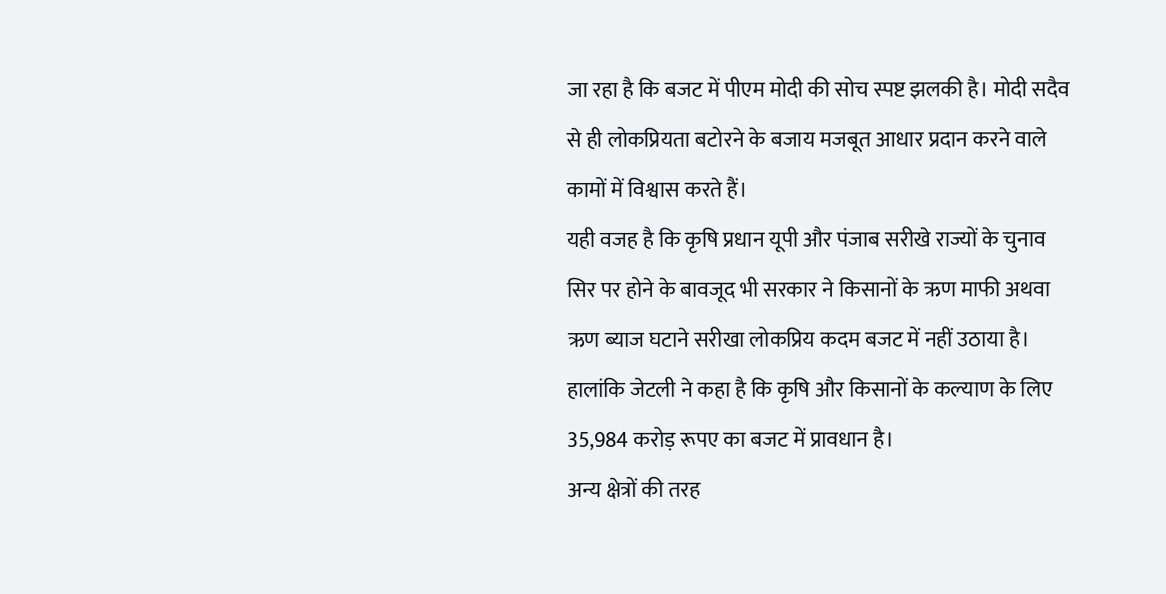जा रहा है कि बजट में पीएम मोदी की सोच स्पष्ट झलकी है। मोदी सदैव से ही लोकप्रियता बटोरने के बजाय मजबूत आधार प्रदान करने वाले कामों में विश्वास करते हैं।
यही वजह है कि कृषि प्रधान यूपी और पंजाब सरीखे राज्यों के चुनाव सिर पर होने के बावजूद भी सरकार ने किसानों के ऋण माफी अथवा ऋण ब्याज घटाने सरीखा लोकप्रिय कदम बजट में नहीं उठाया है। हालांकि जेटली ने कहा है कि कृषि और किसानों के कल्याण के लिए 35,984 करोड़ रूपए का बजट में प्रावधान है।
अन्य क्षेत्रों की तरह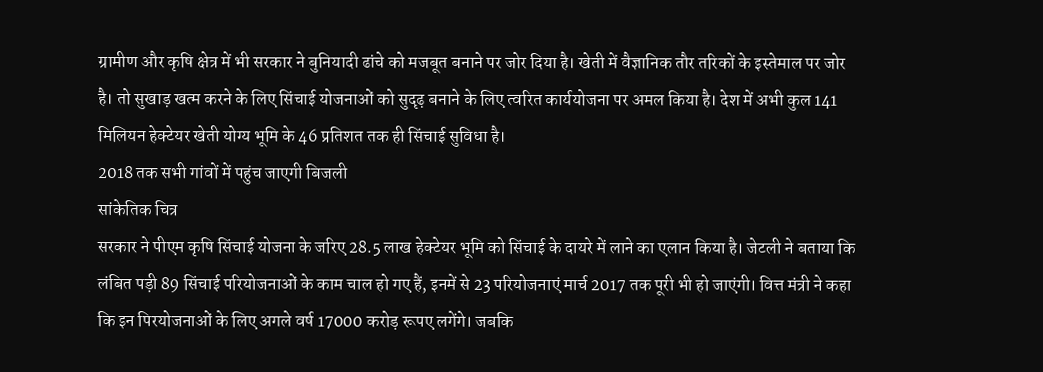ग्रामीण और कृषि क्षेत्र में भी सरकार ने बुनियादी ढांचे को मजबूत बनाने पर जोर दिया है। खेती में वैज्ञानिक तौर तरिकों के इस्तेमाल पर जोर है। तो सुखाड़ खत्म करने के लिए सिंचाई योजनाओं को सुदृढ़ बनाने के लिए त्वरित कार्ययोजना पर अमल किया है। देश में अभी कुल 141 मिलियन हेक्टेयर खेती योग्य भूमि के 46 प्रतिशत तक ही सिंचाई सुविधा है।
2018 तक सभी गांवों में पहुंच जाएगी बिजली
सांकेतिक चित्र
सरकार ने पीएम कृषि सिंचाई योजना के जरिए 28.5 लाख हेक्टेयर भूमि को सिंचाई के दायरे में लाने का एलान किया है। जेटली ने बताया कि लंबित पड़ी 89 सिंचाई परियोजनाओं के काम चाल हो गए हैं, इनमें से 23 परियोजनाएं मार्च 2017 तक पूरी भी हो जाएंगी। वित्त मंत्री ने कहा कि इन पिरयोजनाओं के लिए अगले वर्ष 17000 करोड़ रूपए लगेंगे। जबकि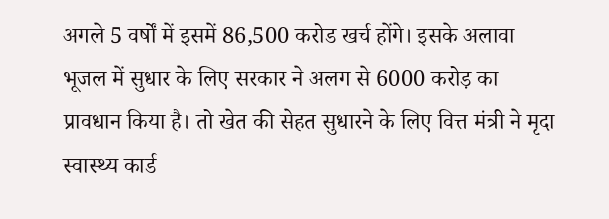अगले 5 वर्षों में इसमें 86,500 करोड खर्च होंगे। इसके अलावा भूजल में सुधार के लिए सरकार ने अलग से 6000 करोड़ का प्रावधान किया है। तो खेत की सेहत सुधारने के लिए वित्त मंत्री ने मृदा स्वास्थ्य कार्ड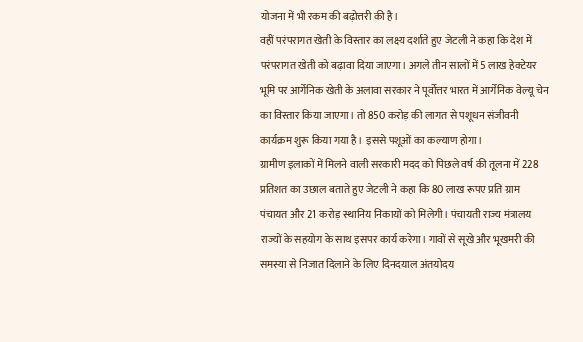योजना में भी रकम की बढ़ोत्तरी की है।
वहीं परंपरागत खेती के विस्तार का लक्ष्य दर्शाते हुए जेटली ने कहा कि देश में परंपरागत खेती को बढ़ावा दिया जाएगा। अगले तीन सालों में 5 लाख हेक्टेयर भूमि पर आर्गेनिक खेती के अलावा सरकार ने पूर्वोत्तर भारत में आर्गेनिक वेल्यू चेन का विस्तार किया जाएगा। तो 850 करोड़ की लागत से पशूधन संजीवनी कार्यक्रम शुरू किया गया है। इससे पशूओं का कल्याण होगा।
ग्रामीण इलाकों में मिलने वाली सरकारी मदद को पिछले वर्ष की तूलना में 228 प्रतिशत का उछाल बताते हुए जेटली ने कहा कि 80 लाख रूपए प्रति ग्राम पंचायत और 21 करोड़ स्थानिय निकायों को मिलेगी। पंचायती राज्य मंत्रालय राज्यों के सहयोग के साथ इसपर कार्य करेगा। गावों से सूखे और भूखमरी की समस्या से निजात दिलाने के लिए दिनदयाल अंतयोदय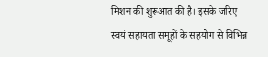मिशन की शुरूआत की है। इसके जरिए स्वयं सहायता समूहों के सहयोग से विभिन्न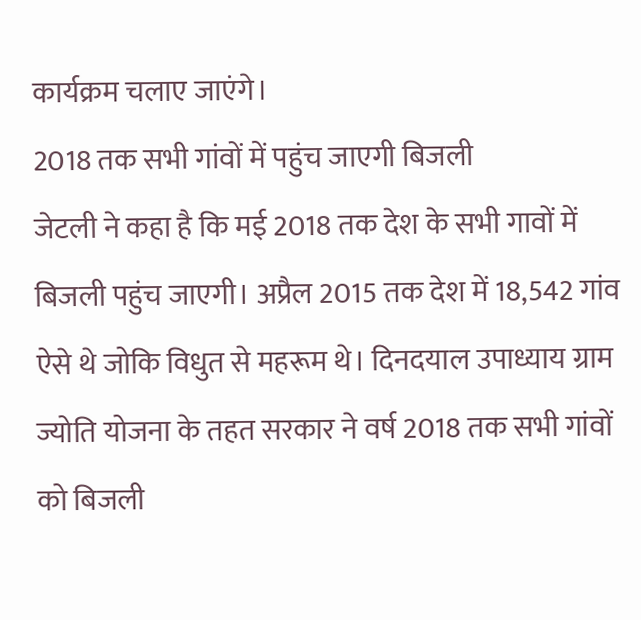कार्यक्रम चलाए जाएंगे।
2018 तक सभी गांवों में पहुंच जाएगी बिजली
जेटली ने कहा है कि मई 2018 तक देश के सभी गावों में बिजली पहुंच जाएगी। अप्रैल 2015 तक देश में 18,542 गांव ऐसे थे जोकि विधुत से महरूम थे। दिनदयाल उपाध्याय ग्राम ज्योति योजना के तहत सरकार ने वर्ष 2018 तक सभी गांवों को बिजली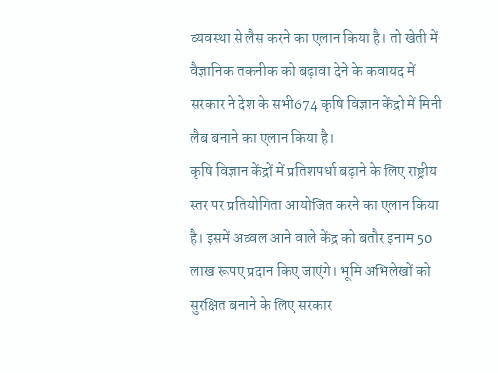व्यवस्था से लैस करने का एलान किया है। तो खेती में वैज्ञानिक तकनीक को बढ़ावा देने के कवायद में सरकार ने देश के सभी674 कृषि विज्ञान केंद्रो में मिनी लैब बनाने का एलान किया है।
कृषि विज्ञान केंद्रों में प्रतिशपर्धा बढ़ाने के लिए राष्ट्रीय स्तर पर प्रतियोगिता आयोजित करने का एलान किया है। इसमें अव्वल आने वाले केंद्र को बतौर इनाम 50 लाख रूपए प्रदान किए जाएंगे। भूमि अभिलेखों को सुरक्षित बनाने के लिए सरकार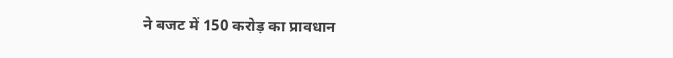ने बजट में 150 करोड़ का प्रावधान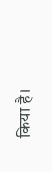किया है।